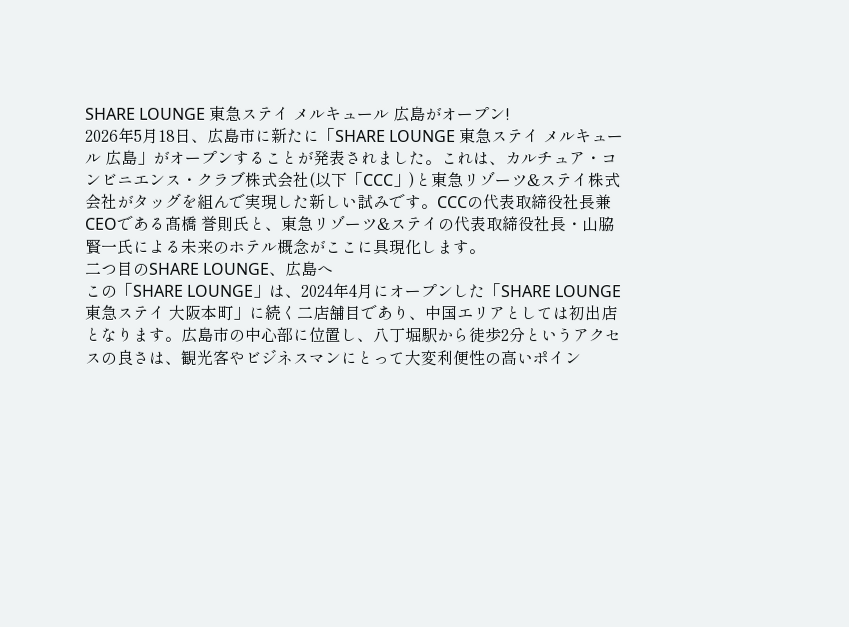SHARE LOUNGE 東急ステイ メルキュール 広島がオープン!
2026年5月18日、広島市に新たに「SHARE LOUNGE 東急ステイ メルキュール 広島」がオープンすることが発表されました。これは、カルチュア・コンビニエンス・クラブ株式会社(以下「CCC」)と東急リゾーツ&ステイ株式会社がタッグを組んで実現した新しい試みです。CCCの代表取締役社長兼CEOである髙橋 誉則氏と、東急リゾーツ&ステイの代表取締役社長・山脇 賢一氏による未来のホテル概念がここに具現化します。
二つ目のSHARE LOUNGE、広島へ
この「SHARE LOUNGE」は、2024年4月にオープンした「SHARE LOUNGE 東急ステイ 大阪本町」に続く二店舗目であり、中国エリアとしては初出店となります。広島市の中心部に位置し、八丁堀駅から徒歩2分というアクセスの良さは、観光客やビジネスマンにとって大変利便性の高いポイン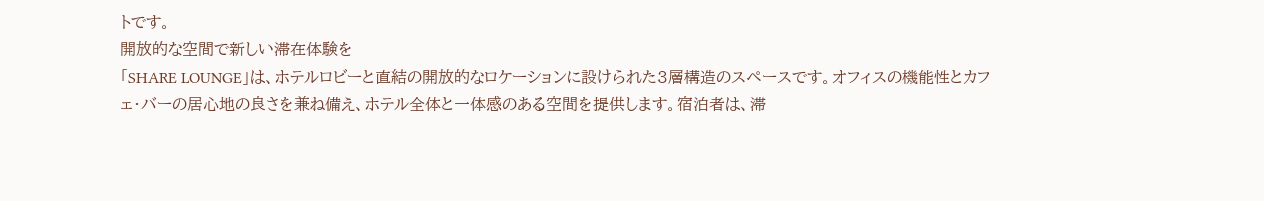トです。
開放的な空間で新しい滞在体験を
「SHARE LOUNGE」は、ホテルロビーと直結の開放的なロケーションに設けられた3層構造のスペースです。オフィスの機能性とカフェ・バーの居心地の良さを兼ね備え、ホテル全体と一体感のある空間を提供します。宿泊者は、滞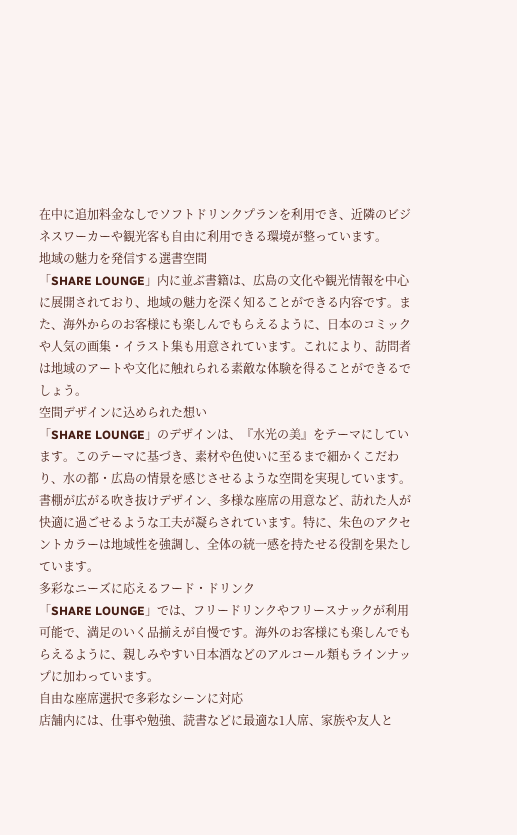在中に追加料金なしでソフトドリンクプランを利用でき、近隣のビジネスワーカーや観光客も自由に利用できる環境が整っています。
地域の魅力を発信する選書空間
「SHARE LOUNGE」内に並ぶ書籍は、広島の文化や観光情報を中心に展開されており、地域の魅力を深く知ることができる内容です。また、海外からのお客様にも楽しんでもらえるように、日本のコミックや人気の画集・イラスト集も用意されています。これにより、訪問者は地域のアートや文化に触れられる素敵な体験を得ることができるでしょう。
空間デザインに込められた想い
「SHARE LOUNGE」のデザインは、『水光の美』をテーマにしています。このテーマに基づき、素材や色使いに至るまで細かくこだわり、水の都・広島の情景を感じさせるような空間を実現しています。書棚が広がる吹き抜けデザイン、多様な座席の用意など、訪れた人が快適に過ごせるような工夫が凝らされています。特に、朱色のアクセントカラーは地域性を強調し、全体の統一感を持たせる役割を果たしています。
多彩なニーズに応えるフード・ドリンク
「SHARE LOUNGE」では、フリードリンクやフリースナックが利用可能で、満足のいく品揃えが自慢です。海外のお客様にも楽しんでもらえるように、親しみやすい日本酒などのアルコール類もラインナップに加わっています。
自由な座席選択で多彩なシーンに対応
店舗内には、仕事や勉強、読書などに最適な1人席、家族や友人と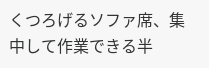くつろげるソファ席、集中して作業できる半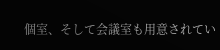個室、そして会議室も用意されてい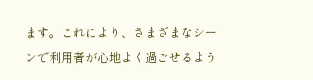ます。これにより、さまざまなシーンで利用者が心地よく過ごせるよう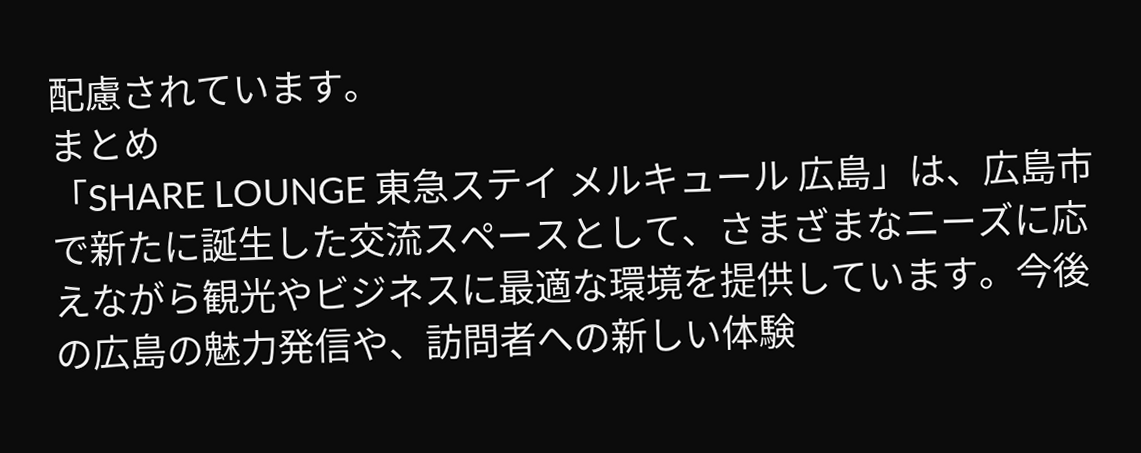配慮されています。
まとめ
「SHARE LOUNGE 東急ステイ メルキュール 広島」は、広島市で新たに誕生した交流スペースとして、さまざまなニーズに応えながら観光やビジネスに最適な環境を提供しています。今後の広島の魅力発信や、訪問者への新しい体験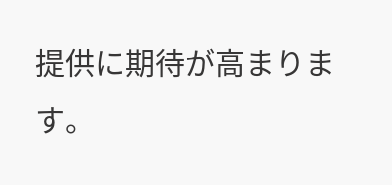提供に期待が高まります。